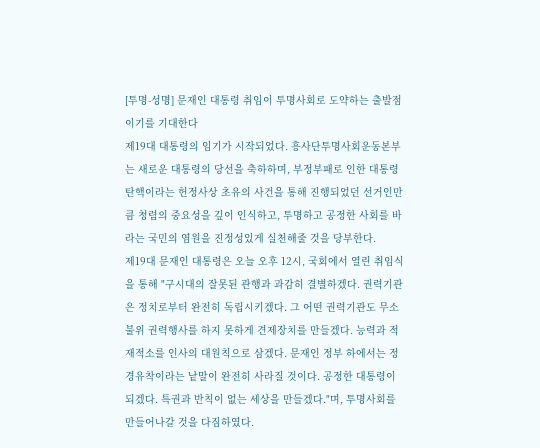[투명-성명] 문재인 대통령 취임이 투명사회로 도약하는 출발점이기를 기대한다
제19대 대통령의 임기가 시작되었다. 흥사단투명사회운동본부는 새로운 대통령의 당선을 축하하며, 부정부패로 인한 대통령 탄핵이라는 헌정사상 초유의 사건을 통해 진행되었던 선거인만큼 청렴의 중요성을 깊이 인식하고, 투명하고 공정한 사회를 바라는 국민의 염원을 진정성있게 실천해줄 것을 당부한다.
제19대 문재인 대통령은 오늘 오후 12시, 국회에서 열린 취임식을 통해 "구시대의 잘못된 관행과 과감히 결별하겠다. 권력기관은 정치로부터 완전히 독립시키겠다. 그 어떤 권력기관도 무소불위 권력행사를 하지 못하게 견제장치를 만들겠다. 능력과 적재적소를 인사의 대원칙으로 삼겠다. 문재인 정부 하에서는 정경유착이라는 낱말이 완전히 사라질 것이다. 공정한 대통령이 되겠다. 특권과 반칙이 없는 세상을 만들겠다."며, 투명사회를 만들어나갈 것을 다짐하였다.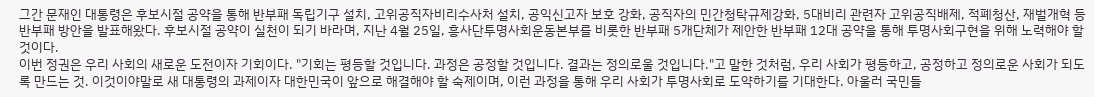그간 문재인 대통령은 후보시절 공약을 통해 반부패 독립기구 설치, 고위공직자비리수사처 설치, 공익신고자 보호 강화, 공직자의 민간청탁규제강화, 5대비리 관련자 고위공직배제, 적폐청산, 재벌개혁 등 반부패 방안을 발표해왔다. 후보시절 공약이 실천이 되기 바라며, 지난 4월 25일, 흥사단투명사회운동본부를 비롯한 반부패 5개단체가 제안한 반부패 12대 공약을 통해 투명사회구현을 위해 노력해야 할 것이다.
이번 정권은 우리 사회의 새로운 도전이자 기회이다. "기회는 평등할 것입니다. 과정은 공정할 것입니다. 결과는 정의로울 것입니다."고 말한 것처럼, 우리 사회가 평등하고, 공정하고 정의로운 사회가 되도록 만드는 것. 이것이야말로 새 대통령의 과제이자 대한민국이 앞으로 해결해야 할 숙제이며, 이런 과정을 통해 우리 사회가 투명사회로 도약하기를 기대한다. 아울러 국민들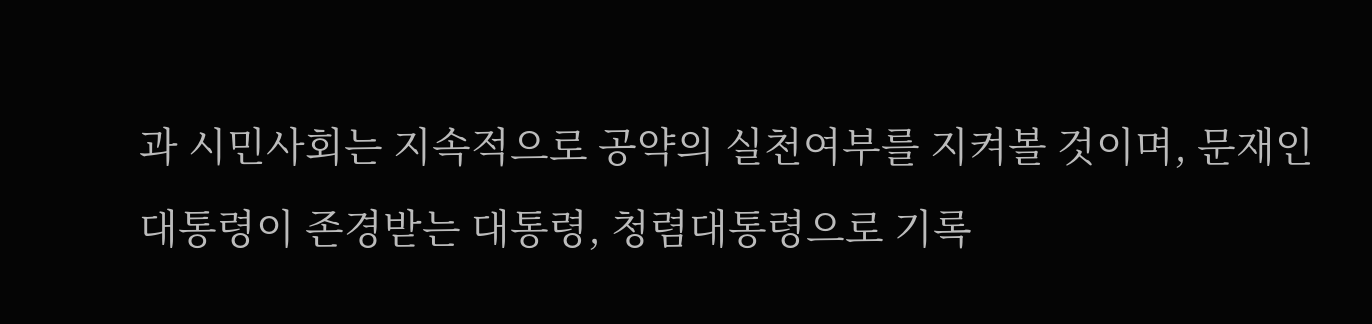과 시민사회는 지속적으로 공약의 실천여부를 지켜볼 것이며, 문재인 대통령이 존경받는 대통령, 청렴대통령으로 기록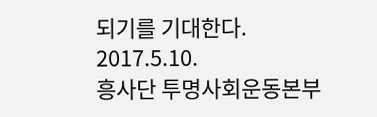되기를 기대한다.
2017.5.10.
흥사단 투명사회운동본부